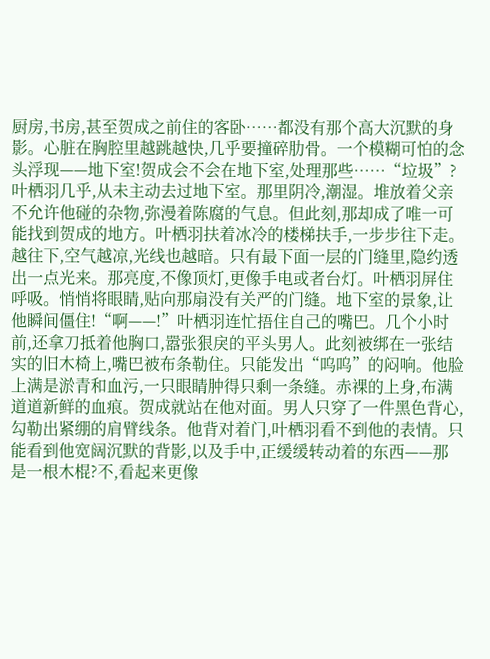厨房,书房,甚至贺成之前住的客卧……都没有那个高大沉默的身影。心脏在胸腔里越跳越快,几乎要撞碎肋骨。一个模糊可怕的念头浮现——地下室!贺成会不会在地下室,处理那些……“垃圾”?叶栖羽几乎,从未主动去过地下室。那里阴冷,潮湿。堆放着父亲不允许他碰的杂物,弥漫着陈腐的气息。但此刻,那却成了唯一可能找到贺成的地方。叶栖羽扶着冰冷的楼梯扶手,一步步往下走。越往下,空气越凉,光线也越暗。只有最下面一层的门缝里,隐约透出一点光来。那亮度,不像顶灯,更像手电或者台灯。叶栖羽屏住呼吸。悄悄将眼睛,贴向那扇没有关严的门缝。地下室的景象,让他瞬间僵住!“啊——!”叶栖羽连忙捂住自己的嘴巴。几个小时前,还拿刀抵着他胸口,嚣张狠戾的平头男人。此刻被绑在一张结实的旧木椅上,嘴巴被布条勒住。只能发出“呜呜”的闷响。他脸上满是淤青和血污,一只眼睛肿得只剩一条缝。赤裸的上身,布满道道新鲜的血痕。贺成就站在他对面。男人只穿了一件黑色背心,勾勒出紧绷的肩臂线条。他背对着门,叶栖羽看不到他的表情。只能看到他宽阔沉默的背影,以及手中,正缓缓转动着的东西——那是一根木棍?不,看起来更像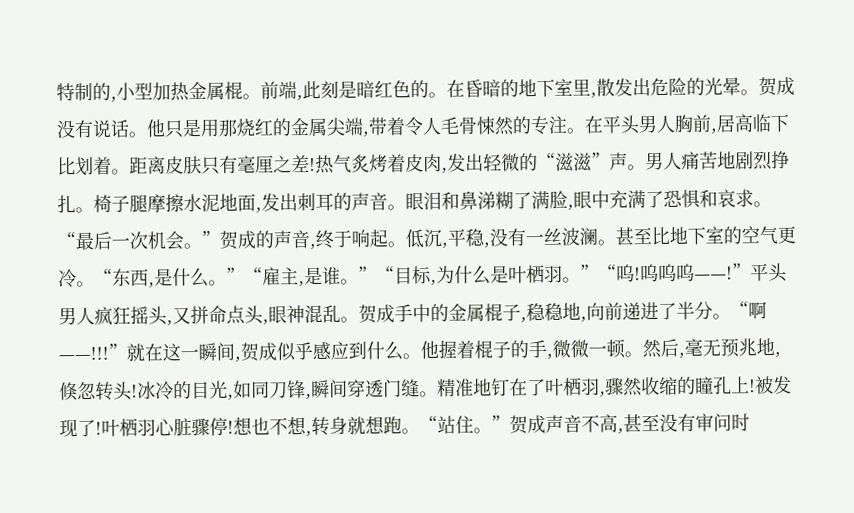特制的,小型加热金属棍。前端,此刻是暗红色的。在昏暗的地下室里,散发出危险的光晕。贺成没有说话。他只是用那烧红的金属尖端,带着令人毛骨悚然的专注。在平头男人胸前,居高临下比划着。距离皮肤只有毫厘之差!热气炙烤着皮肉,发出轻微的“滋滋”声。男人痛苦地剧烈挣扎。椅子腿摩擦水泥地面,发出刺耳的声音。眼泪和鼻涕糊了满脸,眼中充满了恐惧和哀求。“最后一次机会。”贺成的声音,终于响起。低沉,平稳,没有一丝波澜。甚至比地下室的空气更冷。“东西,是什么。”“雇主,是谁。”“目标,为什么是叶栖羽。”“呜!呜呜呜——!”平头男人疯狂摇头,又拼命点头,眼神混乱。贺成手中的金属棍子,稳稳地,向前递进了半分。“啊——!!!”就在这一瞬间,贺成似乎感应到什么。他握着棍子的手,微微一顿。然后,毫无预兆地,倏忽转头!冰冷的目光,如同刀锋,瞬间穿透门缝。精准地钉在了叶栖羽,骤然收缩的瞳孔上!被发现了!叶栖羽心脏骤停!想也不想,转身就想跑。“站住。”贺成声音不高,甚至没有审问时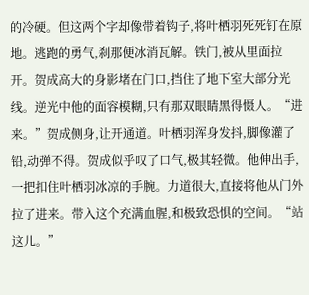的冷硬。但这两个字却像带着钩子,将叶栖羽死死钉在原地。逃跑的勇气,刹那便冰消瓦解。铁门,被从里面拉开。贺成高大的身影堵在门口,挡住了地下室大部分光线。逆光中他的面容模糊,只有那双眼睛黑得慑人。“进来。”贺成侧身,让开通道。叶栖羽浑身发抖,脚像灌了铅,动弹不得。贺成似乎叹了口气,极其轻微。他伸出手,一把扣住叶栖羽冰凉的手腕。力道很大,直接将他从门外拉了进来。带入这个充满血腥,和极致恐惧的空间。“站这儿。”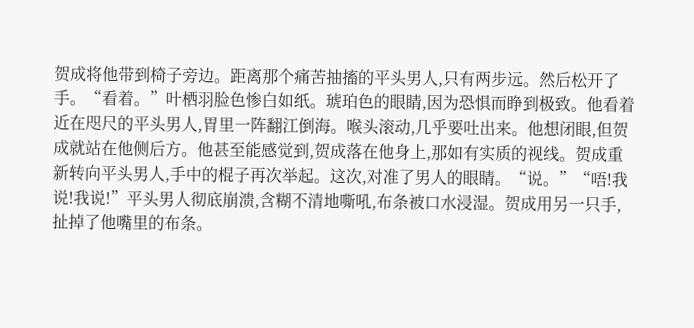贺成将他带到椅子旁边。距离那个痛苦抽搐的平头男人,只有两步远。然后松开了手。“看着。”叶栖羽脸色惨白如纸。琥珀色的眼睛,因为恐惧而睁到极致。他看着近在咫尺的平头男人,胃里一阵翻江倒海。喉头滚动,几乎要吐出来。他想闭眼,但贺成就站在他侧后方。他甚至能感觉到,贺成落在他身上,那如有实质的视线。贺成重新转向平头男人,手中的棍子再次举起。这次,对准了男人的眼睛。“说。”“唔!我说!我说!”平头男人彻底崩溃,含糊不清地嘶吼,布条被口水浸湿。贺成用另一只手,扯掉了他嘴里的布条。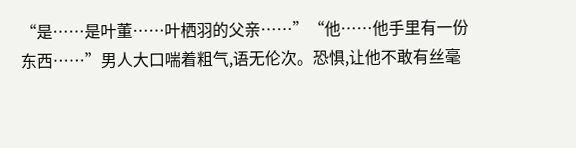“是……是叶董……叶栖羽的父亲……”“他……他手里有一份东西……”男人大口喘着粗气,语无伦次。恐惧,让他不敢有丝毫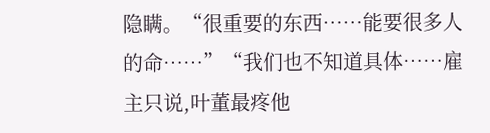隐瞒。“很重要的东西……能要很多人的命……”“我们也不知道具体……雇主只说,叶董最疼他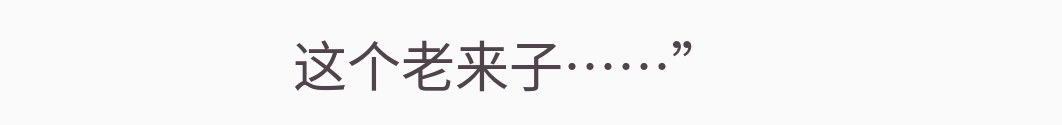这个老来子……”